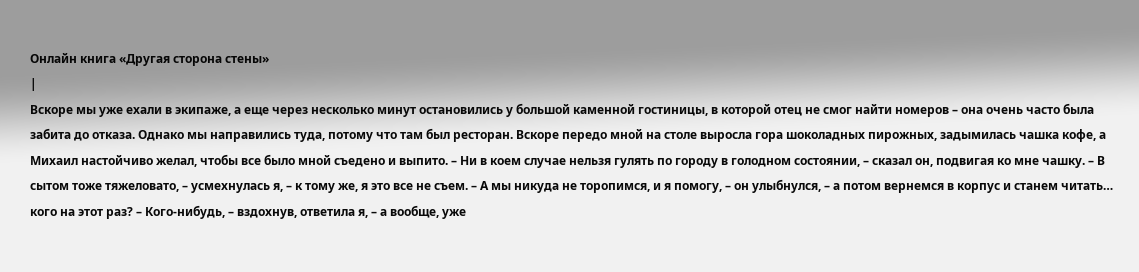Онлайн книга «Другая сторона стены»
|
Вскоре мы уже ехали в экипаже, а еще через несколько минут остановились у большой каменной гостиницы, в которой отец не смог найти номеров – она очень часто была забита до отказа. Однако мы направились туда, потому что там был ресторан. Вскоре передо мной на столе выросла гора шоколадных пирожных, задымилась чашка кофе, а Михаил настойчиво желал, чтобы все было мной съедено и выпито. – Ни в коем случае нельзя гулять по городу в голодном состоянии, – сказал он, подвигая ко мне чашку. – В сытом тоже тяжеловато, – усмехнулась я, – к тому же, я это все не съем. – А мы никуда не торопимся, и я помогу, – он улыбнулся, – а потом вернемся в корпус и станем читать… кого на этот раз? – Кого-нибудь, – вздохнув, ответила я, – а вообще, уже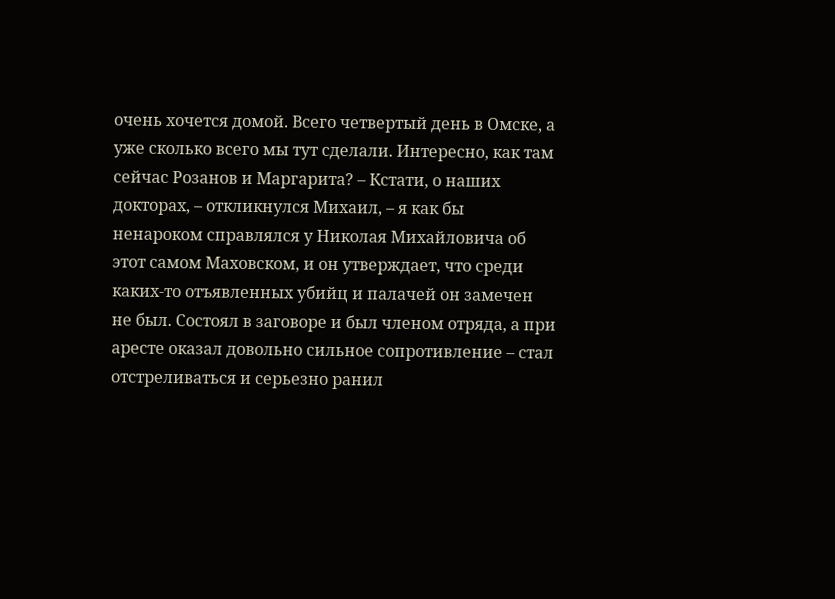очень хочется домой. Всего четвертый день в Омске, а уже сколько всего мы тут сделали. Интересно, как там сейчас Розанов и Маргарита? – Кстати, о наших докторах, – откликнулся Михаил, – я как бы ненароком справлялся у Николая Михайловича об этот самом Маховском, и он утверждает, что среди каких-то отъявленных убийц и палачей он замечен не был. Состоял в заговоре и был членом отряда, а при аресте оказал довольно сильное сопротивление – стал отстреливаться и серьезно ранил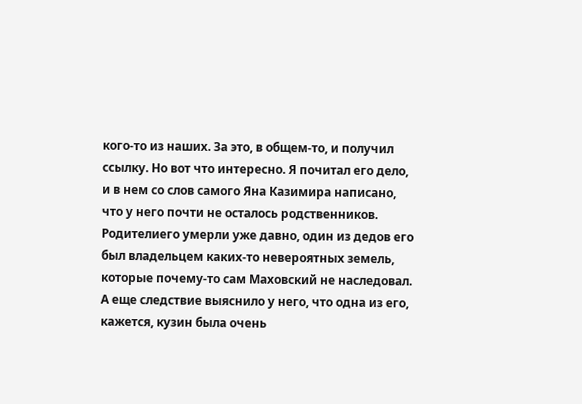кого-то из наших. За это, в общем-то, и получил ссылку. Но вот что интересно. Я почитал его дело, и в нем со слов самого Яна Казимира написано, что у него почти не осталось родственников. Родителиего умерли уже давно, один из дедов его был владельцем каких-то невероятных земель, которые почему-то сам Маховский не наследовал. А еще следствие выяснило у него, что одна из его, кажется, кузин была очень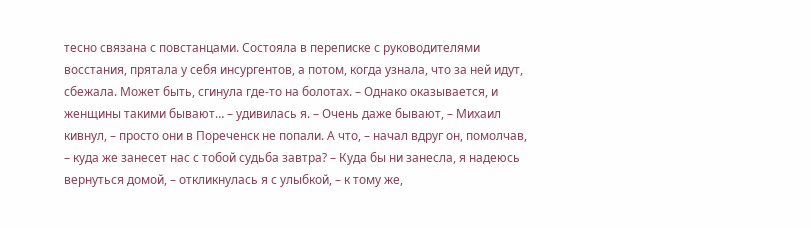тесно связана с повстанцами. Состояла в переписке с руководителями восстания, прятала у себя инсургентов, а потом, когда узнала, что за ней идут, сбежала. Может быть, сгинула где-то на болотах. – Однако оказывается, и женщины такими бывают… – удивилась я. – Очень даже бывают, – Михаил кивнул, – просто они в Пореченск не попали. А что, – начал вдруг он, помолчав, – куда же занесет нас с тобой судьба завтра? – Куда бы ни занесла, я надеюсь вернуться домой, – откликнулась я с улыбкой, – к тому же,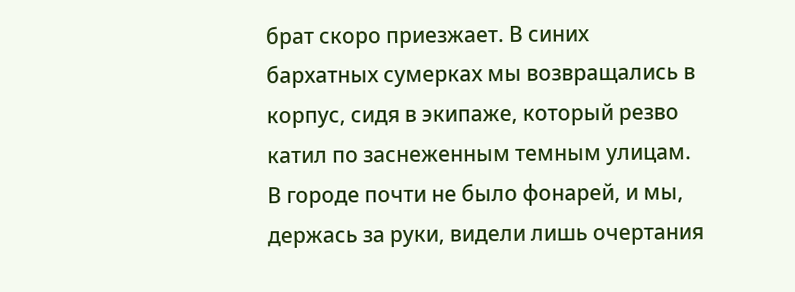брат скоро приезжает. В синих бархатных сумерках мы возвращались в корпус, сидя в экипаже, который резво катил по заснеженным темным улицам. В городе почти не было фонарей, и мы, держась за руки, видели лишь очертания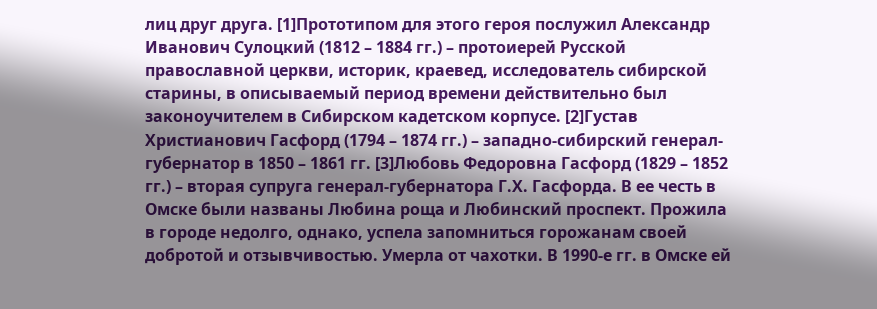лиц друг друга. [1]Прототипом для этого героя послужил Александр Иванович Сулоцкий (1812 – 1884 гг.) – протоиерей Русской православной церкви, историк, краевед, исследователь сибирской старины, в описываемый период времени действительно был законоучителем в Сибирском кадетском корпусе. [2]Густав Христианович Гасфорд (1794 – 1874 гг.) – западно-сибирский генерал-губернатор в 1850 – 1861 гг. [3]Любовь Федоровна Гасфорд (1829 – 1852 гг.) – вторая супруга генерал-губернатора Г.Х. Гасфорда. В ее честь в Омске были названы Любина роща и Любинский проспект. Прожила в городе недолго, однако, успела запомниться горожанам своей добротой и отзывчивостью. Умерла от чахотки. В 1990-е гг. в Омске ей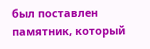был поставлен памятник, который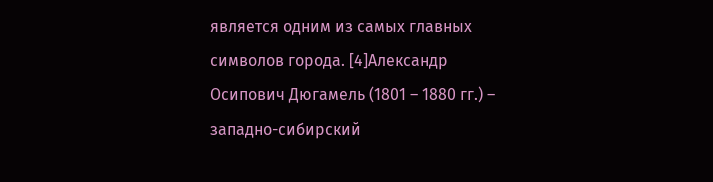является одним из самых главных символов города. [4]Александр Осипович Дюгамель (1801 – 1880 гг.) – западно-сибирский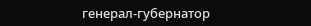генерал-губернатор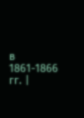в 1861-1866 гг. |